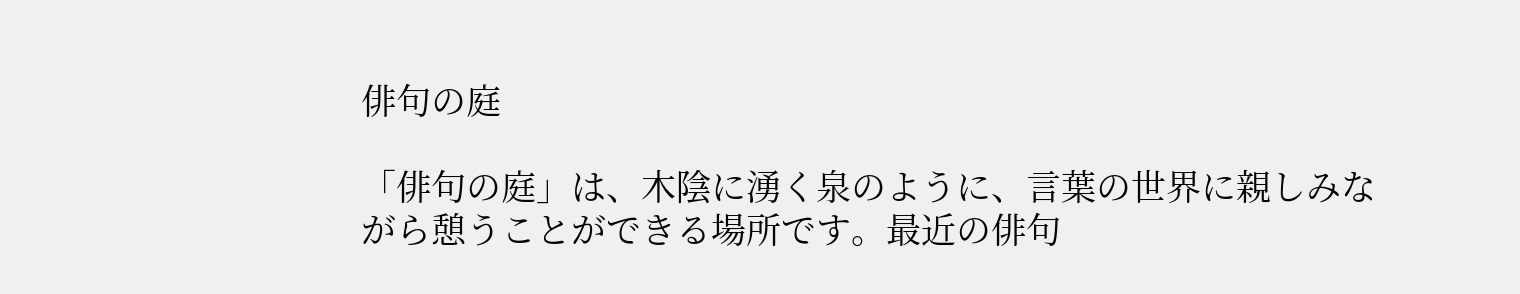俳句の庭

「俳句の庭」は、木陰に湧く泉のように、言葉の世界に親しみながら憩うことができる場所です。最近の俳句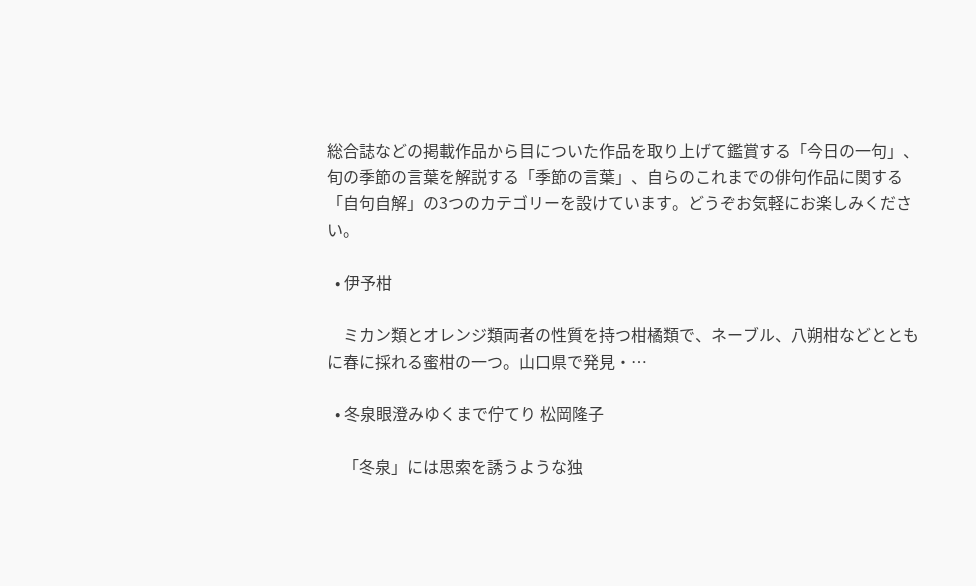総合誌などの掲載作品から目についた作品を取り上げて鑑賞する「今日の一句」、旬の季節の言葉を解説する「季節の言葉」、自らのこれまでの俳句作品に関する「自句自解」の3つのカテゴリーを設けています。どうぞお気軽にお楽しみください。

  • 伊予柑

    ミカン類とオレンジ類両者の性質を持つ柑橘類で、ネーブル、八朔柑などとともに春に採れる蜜柑の一つ。山口県で発見・…

  • 冬泉眼澄みゆくまで佇てり 松岡隆子

    「冬泉」には思索を誘うような独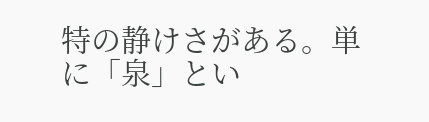特の静けさがある。単に「泉」とい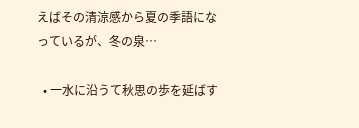えばその清涼感から夏の季語になっているが、冬の泉…

  • 一水に沿うて秋思の歩を延ばす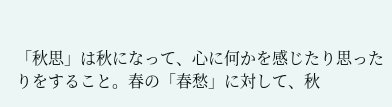「秋思」は秋になって、心に何かを感じたり思ったりをすること。春の「春愁」に対して、秋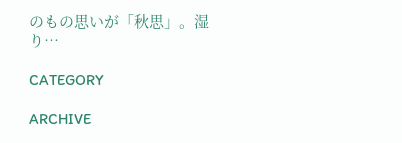のもの思いが「秋思」。湿り…

CATEGORY

ARCHIVE